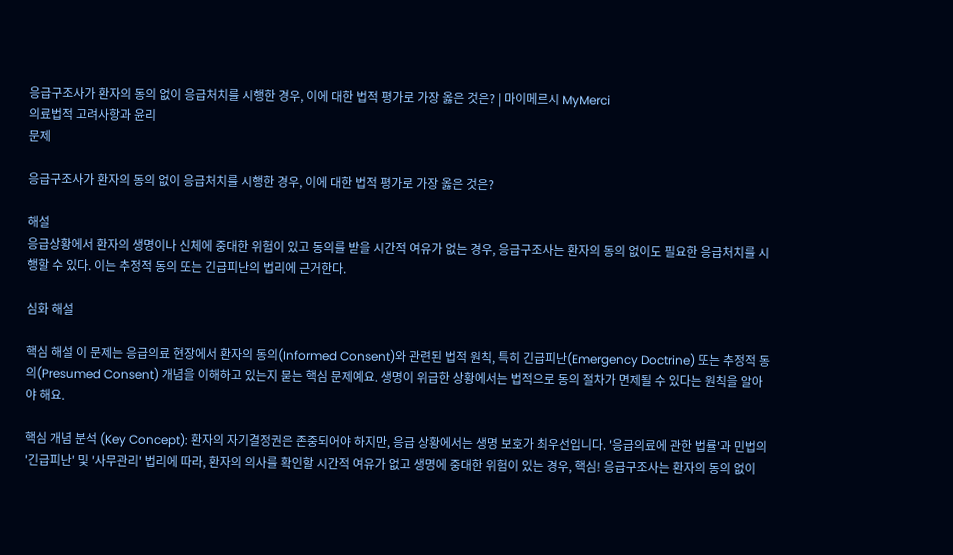응급구조사가 환자의 동의 없이 응급처치를 시행한 경우, 이에 대한 법적 평가로 가장 옳은 것은? | 마이메르시 MyMerci
의료법적 고려사항과 윤리
문제

응급구조사가 환자의 동의 없이 응급처치를 시행한 경우, 이에 대한 법적 평가로 가장 옳은 것은?

해설
응급상황에서 환자의 생명이나 신체에 중대한 위험이 있고 동의를 받을 시간적 여유가 없는 경우, 응급구조사는 환자의 동의 없이도 필요한 응급처치를 시행할 수 있다. 이는 추정적 동의 또는 긴급피난의 법리에 근거한다.

심화 해설

핵심 해설 이 문제는 응급의료 현장에서 환자의 동의(Informed Consent)와 관련된 법적 원칙, 특히 긴급피난(Emergency Doctrine) 또는 추정적 동의(Presumed Consent) 개념을 이해하고 있는지 묻는 핵심 문제예요. 생명이 위급한 상황에서는 법적으로 동의 절차가 면제될 수 있다는 원칙을 알아야 해요.

핵심 개념 분석 (Key Concept): 환자의 자기결정권은 존중되어야 하지만, 응급 상황에서는 생명 보호가 최우선입니다. '응급의료에 관한 법률'과 민법의 '긴급피난' 및 '사무관리' 법리에 따라, 환자의 의사를 확인할 시간적 여유가 없고 생명에 중대한 위험이 있는 경우, 핵심! 응급구조사는 환자의 동의 없이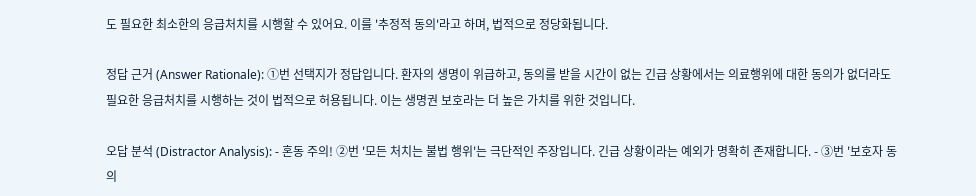도 필요한 최소한의 응급처치를 시행할 수 있어요. 이를 '추정적 동의'라고 하며, 법적으로 정당화됩니다.

정답 근거 (Answer Rationale): ①번 선택지가 정답입니다. 환자의 생명이 위급하고, 동의를 받을 시간이 없는 긴급 상황에서는 의료행위에 대한 동의가 없더라도 필요한 응급처치를 시행하는 것이 법적으로 허용됩니다. 이는 생명권 보호라는 더 높은 가치를 위한 것입니다.

오답 분석 (Distractor Analysis): - 혼동 주의! ②번 '모든 처치는 불법 행위'는 극단적인 주장입니다. 긴급 상황이라는 예외가 명확히 존재합니다. - ③번 '보호자 동의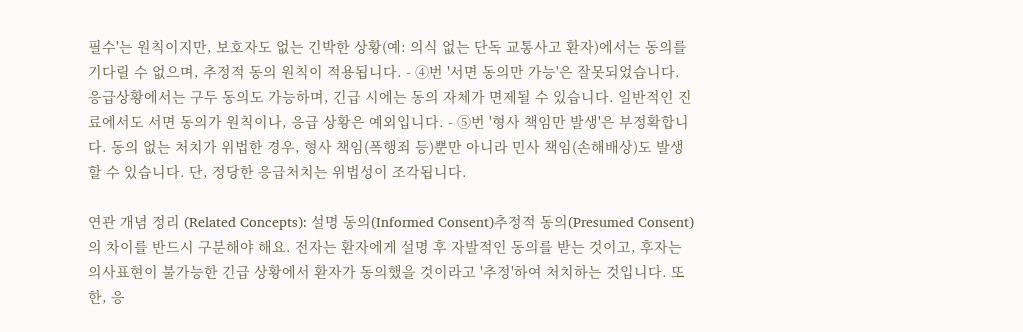필수'는 원칙이지만, 보호자도 없는 긴박한 상황(예: 의식 없는 단독 교통사고 환자)에서는 동의를 기다릴 수 없으며, 추정적 동의 원칙이 적용됩니다. - ④번 '서면 동의만 가능'은 잘못되었습니다. 응급상황에서는 구두 동의도 가능하며, 긴급 시에는 동의 자체가 면제될 수 있습니다. 일반적인 진료에서도 서면 동의가 원칙이나, 응급 상황은 예외입니다. - ⑤번 '형사 책임만 발생'은 부정확합니다. 동의 없는 처치가 위법한 경우, 형사 책임(폭행죄 등)뿐만 아니라 민사 책임(손해배상)도 발생할 수 있습니다. 단, 정당한 응급처치는 위법성이 조각됩니다.

연관 개념 정리 (Related Concepts): 설명 동의(Informed Consent)추정적 동의(Presumed Consent)의 차이를 반드시 구분해야 해요. 전자는 환자에게 설명 후 자발적인 동의를 받는 것이고, 후자는 의사표현이 불가능한 긴급 상황에서 환자가 동의했을 것이라고 '추정'하여 처치하는 것입니다. 또한, 응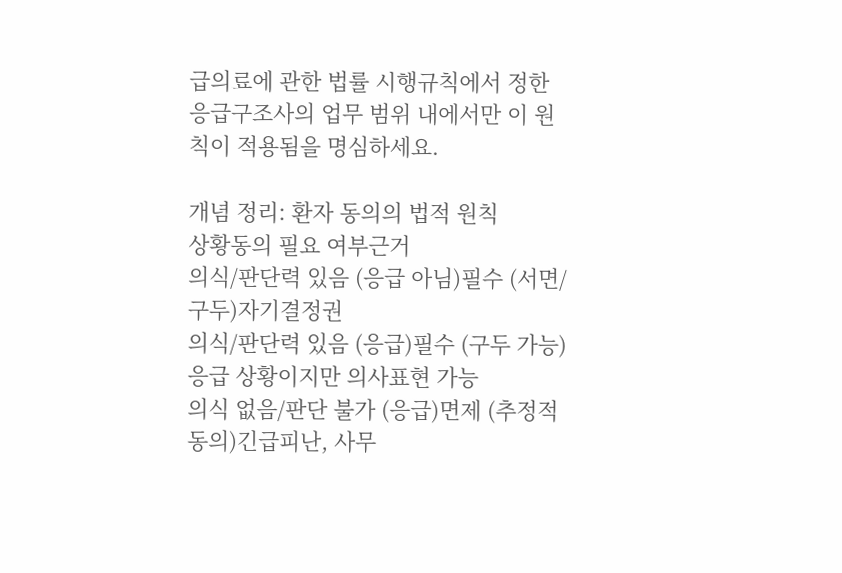급의료에 관한 법률 시행규칙에서 정한 응급구조사의 업무 범위 내에서만 이 원칙이 적용됨을 명심하세요.

개념 정리: 환자 동의의 법적 원칙
상황동의 필요 여부근거
의식/판단력 있음 (응급 아님)필수 (서면/구두)자기결정권
의식/판단력 있음 (응급)필수 (구두 가능)응급 상황이지만 의사표현 가능
의식 없음/판단 불가 (응급)면제 (추정적 동의)긴급피난, 사무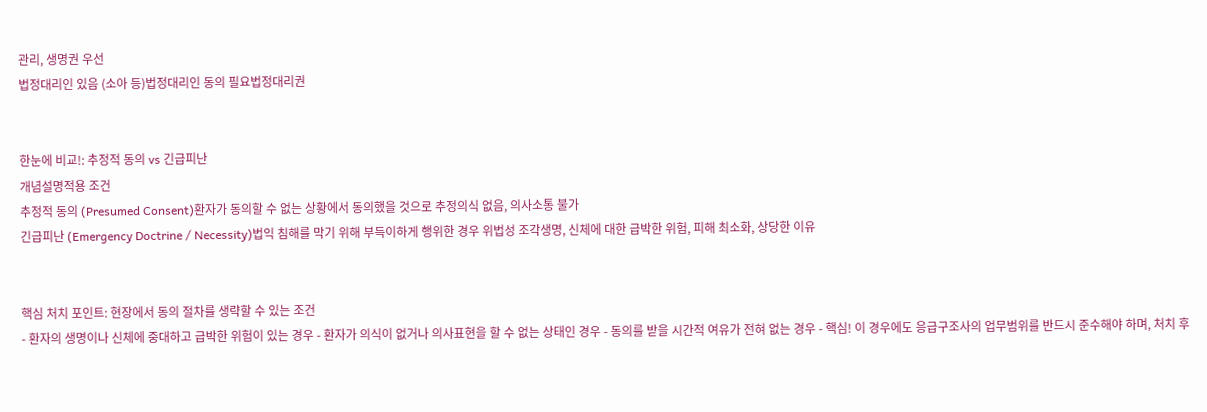관리, 생명권 우선
법정대리인 있음 (소아 등)법정대리인 동의 필요법정대리권


한눈에 비교!: 추정적 동의 vs 긴급피난
개념설명적용 조건
추정적 동의 (Presumed Consent)환자가 동의할 수 없는 상황에서 동의했을 것으로 추정의식 없음, 의사소통 불가
긴급피난 (Emergency Doctrine / Necessity)법익 침해를 막기 위해 부득이하게 행위한 경우 위법성 조각생명, 신체에 대한 급박한 위험, 피해 최소화, 상당한 이유


핵심 처치 포인트: 현장에서 동의 절차를 생략할 수 있는 조건
- 환자의 생명이나 신체에 중대하고 급박한 위험이 있는 경우 - 환자가 의식이 없거나 의사표현을 할 수 없는 상태인 경우 - 동의를 받을 시간적 여유가 전혀 없는 경우 - 핵심! 이 경우에도 응급구조사의 업무범위를 반드시 준수해야 하며, 처치 후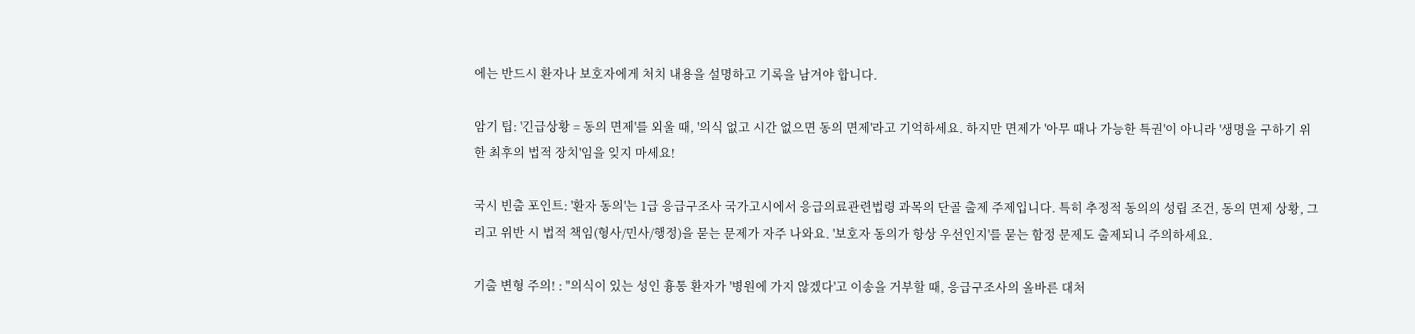에는 반드시 환자나 보호자에게 처치 내용을 설명하고 기록을 남겨야 합니다.

암기 팁: '긴급상황 = 동의 면제'를 외울 때, '의식 없고 시간 없으면 동의 면제'라고 기억하세요. 하지만 면제가 '아무 때나 가능한 특권'이 아니라 '생명을 구하기 위한 최후의 법적 장치'임을 잊지 마세요!

국시 빈출 포인트: '환자 동의'는 1급 응급구조사 국가고시에서 응급의료관련법령 과목의 단골 출제 주제입니다. 특히 추정적 동의의 성립 조건, 동의 면제 상황, 그리고 위반 시 법적 책임(형사/민사/행정)을 묻는 문제가 자주 나와요. '보호자 동의가 항상 우선인지'를 묻는 함정 문제도 출제되니 주의하세요.

기출 변형 주의! : "의식이 있는 성인 흉통 환자가 '병원에 가지 않겠다'고 이송을 거부할 때, 응급구조사의 올바른 대처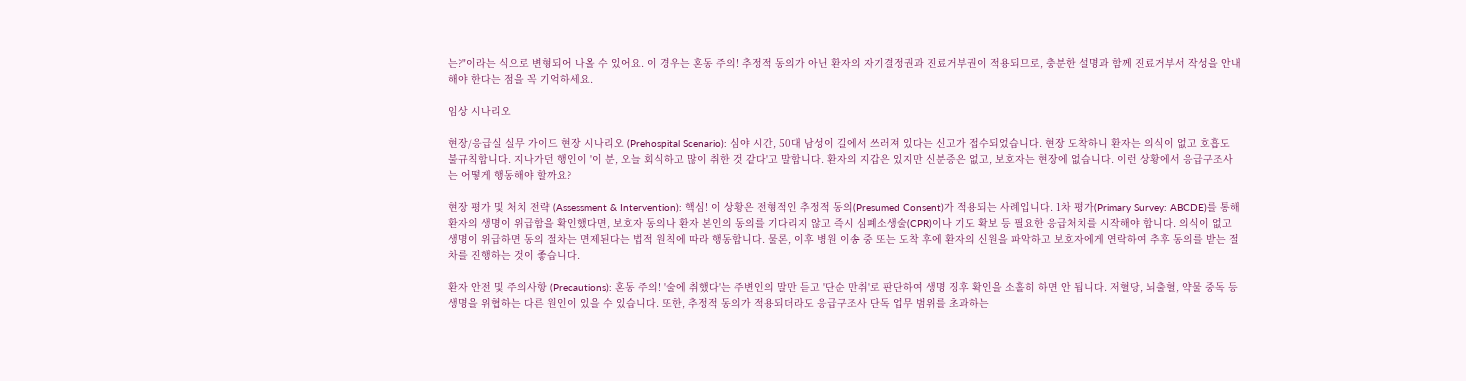는?"이라는 식으로 변형되어 나올 수 있어요. 이 경우는 혼동 주의! 추정적 동의가 아닌 환자의 자기결정권과 진료거부권이 적용되므로, 충분한 설명과 함께 진료거부서 작성을 안내해야 한다는 점을 꼭 기억하세요.

임상 시나리오

현장/응급실 실무 가이드 현장 시나리오 (Prehospital Scenario): 심야 시간, 50대 남성이 길에서 쓰러져 있다는 신고가 접수되었습니다. 현장 도착하니 환자는 의식이 없고 호흡도 불규칙합니다. 지나가던 행인이 '이 분, 오늘 회식하고 많이 취한 것 같다'고 말합니다. 환자의 지갑은 있지만 신분증은 없고, 보호자는 현장에 없습니다. 이런 상황에서 응급구조사는 어떻게 행동해야 할까요?

현장 평가 및 처치 전략 (Assessment & Intervention): 핵심! 이 상황은 전형적인 추정적 동의(Presumed Consent)가 적용되는 사례입니다. 1차 평가(Primary Survey: ABCDE)를 통해 환자의 생명이 위급함을 확인했다면, 보호자 동의나 환자 본인의 동의를 기다리지 않고 즉시 심폐소생술(CPR)이나 기도 확보 등 필요한 응급처치를 시작해야 합니다. 의식이 없고 생명이 위급하면 동의 절차는 면제된다는 법적 원칙에 따라 행동합니다. 물론, 이후 병원 이송 중 또는 도착 후에 환자의 신원을 파악하고 보호자에게 연락하여 추후 동의를 받는 절차를 진행하는 것이 좋습니다.

환자 안전 및 주의사항 (Precautions): 혼동 주의! '술에 취했다'는 주변인의 말만 듣고 '단순 만취'로 판단하여 생명 징후 확인을 소홀히 하면 안 됩니다. 저혈당, 뇌출혈, 약물 중독 등 생명을 위협하는 다른 원인이 있을 수 있습니다. 또한, 추정적 동의가 적용되더라도 응급구조사 단독 업무 범위를 초과하는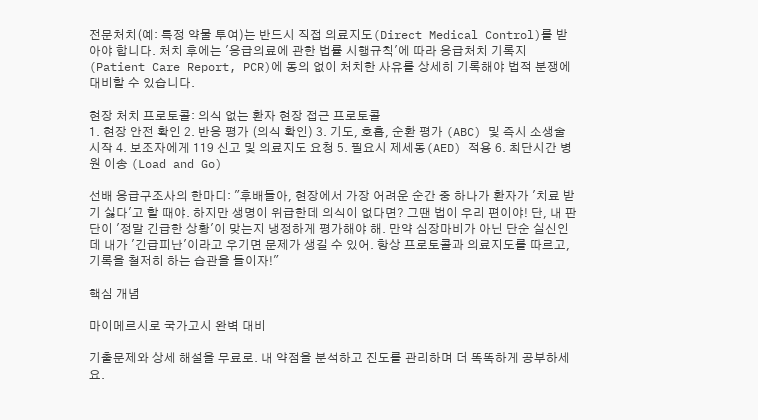전문처치(예: 특정 약물 투여)는 반드시 직접 의료지도(Direct Medical Control)를 받아야 합니다. 처치 후에는 '응급의료에 관한 법률 시행규칙'에 따라 응급처치 기록지(Patient Care Report, PCR)에 동의 없이 처치한 사유를 상세히 기록해야 법적 분쟁에 대비할 수 있습니다.

현장 처치 프로토콜: 의식 없는 환자 현장 접근 프로토콜
1. 현장 안전 확인 2. 반응 평가 (의식 확인) 3. 기도, 호흡, 순환 평가 (ABC) 및 즉시 소생술 시작 4. 보조자에게 119 신고 및 의료지도 요청 5. 필요시 제세동(AED) 적용 6. 최단시간 병원 이송 (Load and Go)

선배 응급구조사의 한마디: "후배들아, 현장에서 가장 어려운 순간 중 하나가 환자가 '치료 받기 싫다'고 할 때야. 하지만 생명이 위급한데 의식이 없다면? 그땐 법이 우리 편이야! 단, 내 판단이 '정말 긴급한 상황'이 맞는지 냉정하게 평가해야 해. 만약 심장마비가 아닌 단순 실신인데 내가 '긴급피난'이라고 우기면 문제가 생길 수 있어. 항상 프로토콜과 의료지도를 따르고, 기록을 철저히 하는 습관을 들이자!"

핵심 개념

마이메르시로 국가고시 완벽 대비

기출문제와 상세 해설을 무료로. 내 약점을 분석하고 진도를 관리하며 더 똑똑하게 공부하세요.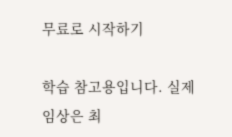무료로 시작하기

학습 참고용입니다. 실제 임상은 최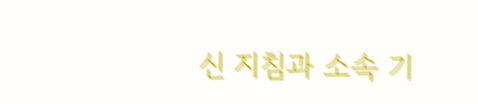신 지침과 소속 기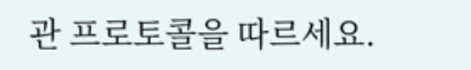관 프로토콜을 따르세요.